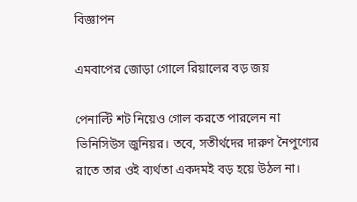বিজ্ঞাপন

এমবাপের জোড়া গোলে রিয়ালের বড় জয়

পেনাল্টি শট নিয়েও গোল করতে পারলেন না ভিনিসিউস জুনিয়র। তবে, সতীর্থদের দারুণ নৈপুণ্যের রাতে তার ওই ব্যর্থতা একদমই বড় হয়ে উঠল না।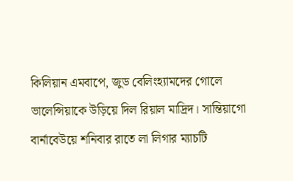কিলিয়ান এমবাপে, জুড বেলিংহ্যামদের গোলে ভালেন্সিয়াকে উড়িয়ে দিল রিয়াল মাদ্রিদ। সান্তিয়াগো বার্নাবেউয়ে শনিবার রাতে লা লিগার ম্যাচটি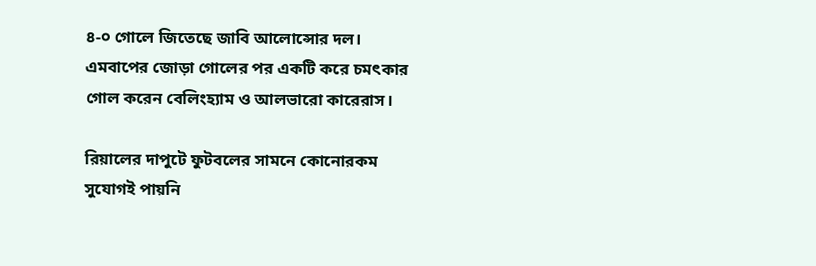৪-০ গোলে জিতেছে জাবি আলোন্সোর দল। এমবাপের জোড়া গোলের পর একটি করে চমৎকার গোল করেন বেলিংহ্যাম ও আলভারো কারেরাস।

রিয়ালের দাপুটে ফুটবলের সামনে কোনোরকম সুযোগই পায়নি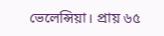ভেলেন্সিয়া। প্রায় ৬৫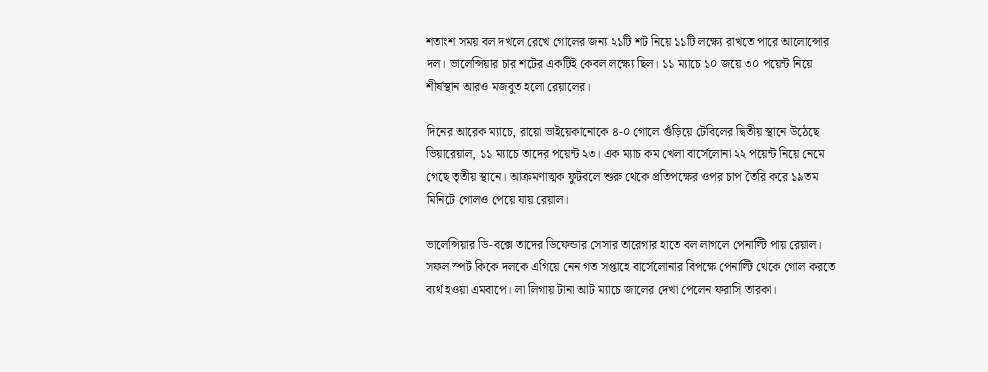শতাংশ সময় বল দখলে রেখে গোলের জন্য ২১টি শট নিয়ে ১১টি লক্ষ্যে রাখতে পারে আলোন্সোর দল। ভালেন্সিয়ার চার শটের একটিই কেবল লক্ষ্যে ছিল। ১১ ম্যাচে ১০ জয়ে ৩০ পয়েন্ট নিয়ে শীর্ষস্থান আরও মজবুত হলো রেয়ালের।

দিনের আরেক ম্যাচে, রায়ো ভাইয়েকানোকে ৪-০ গোলে গুঁড়িয়ে টেবিলের দ্বিতীয় স্থানে উঠেছে ভিয়ারেয়াল, ১১ ম্যাচে তাদের পয়েন্ট ২৩। এক ম্যাচ কম খেলা বার্সেলোনা ২২ পয়েন্ট নিয়ে নেমে গেছে তৃতীয় স্থানে। আক্রমণাত্মক ফুটবলে শুরু থেকে প্রতিপক্ষের ওপর চাপ তৈরি করে ১৯তম মিনিটে গোলও পেয়ে যায় রেয়াল।

ভালেন্সিয়ার ডি-বক্সে তাদের ডিফেন্ডার সেসার তারেগার হাতে বল লাগলে পেনাল্টি পায় রেয়াল। সফল স্পট কিকে দলকে এগিয়ে নেন গত সপ্তাহে বার্সেলোনার বিপক্ষে পেনাল্টি থেকে গোল করতে ব্যর্থ হওয়া এমবাপে। লা লিগায় টানা আট ম্যাচে জালের দেখা পেলেন ফরাসি তারকা।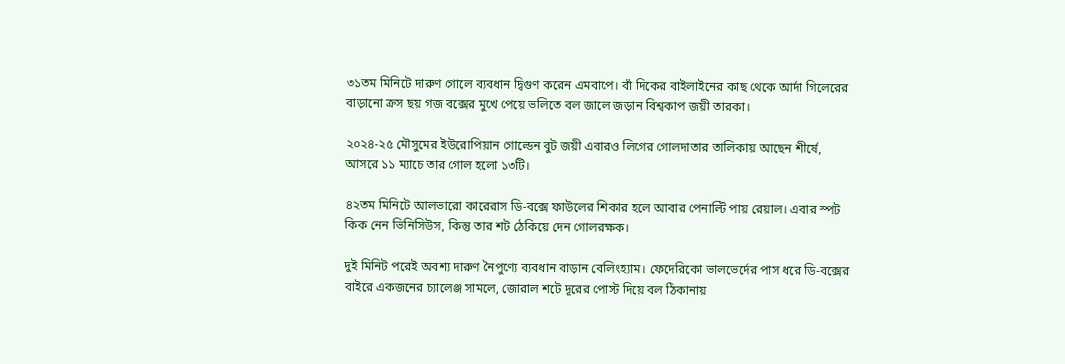৩১তম মিনিটে দারুণ গোলে ব্যবধান দ্বিগুণ করেন এমবাপে। বাঁ দিকের বাইলাইনের কাছ থেকে আর্দা গিলেরের বাড়ানো ক্রস ছয় গজ বক্সের মুখে পেয়ে ভলিতে বল জালে জড়ান বিশ্বকাপ জয়ী তারকা।

২০২৪-২৫ মৌসুমের ইউরোপিয়ান গোল্ডেন বুট জয়ী এবারও লিগের গোলদাতার তালিকায় আছেন শীর্ষে, আসরে ১১ ম্যাচে তার গোল হলো ১৩টি।

৪২তম মিনিটে আলভারো কারেরাস ডি-বক্সে ফাউলের শিকার হলে আবার পেনাল্টি পায় রেয়াল। এবার স্পট কিক নেন ভিনিসিউস, কিন্তু তার শট ঠেকিয়ে দেন গোলরক্ষক।

দুই মিনিট পরেই অবশ্য দারুণ নৈপুণ্যে ব্যবধান বাড়ান বেলিংহ্যাম। ফেদেরিকো ভালভের্দের পাস ধরে ডি-বক্সের বাইরে একজনের চ্যালেঞ্জ সামলে, জোরাল শটে দূরের পোস্ট দিয়ে বল ঠিকানায়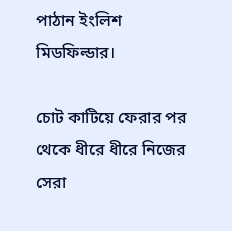পাঠান ইংলিশ মিডফিল্ডার।

চোট কাটিয়ে ফেরার পর থেকে ধীরে ধীরে নিজের সেরা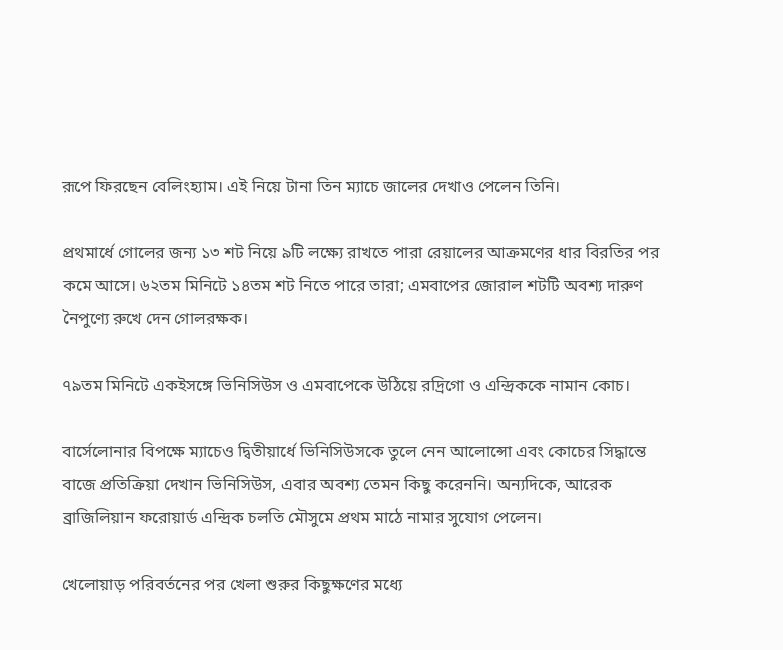রূপে ফিরছেন বেলিংহ্যাম। এই নিয়ে টানা তিন ম্যাচে জালের দেখাও পেলেন তিনি।

প্রথমার্ধে গোলের জন্য ১৩ শট নিয়ে ৯টি লক্ষ্যে রাখতে পারা রেয়ালের আক্রমণের ধার বিরতির পর কমে আসে। ৬২তম মিনিটে ১৪তম শট নিতে পারে তারা; এমবাপের জোরাল শটটি অবশ্য দারুণ নৈপুণ্যে রুখে দেন গোলরক্ষক।

৭৯তম মিনিটে একইসঙ্গে ভিনিসিউস ও এমবাপেকে উঠিয়ে রদ্রিগো ও এন্দ্রিককে নামান কোচ।

বার্সেলোনার বিপক্ষে ম্যাচেও দ্বিতীয়ার্ধে ভিনিসিউসকে তুলে নেন আলোন্সো এবং কোচের সিদ্ধান্তে বাজে প্রতিক্রিয়া দেখান ভিনিসিউস, এবার অবশ্য তেমন কিছু করেননি। অন্যদিকে, আরেক ব্রাজিলিয়ান ফরোয়ার্ড এন্দ্রিক চলতি মৌসুমে প্রথম মাঠে নামার সুযোগ পেলেন।

খেলোয়াড় পরিবর্তনের পর খেলা শুরুর কিছুক্ষণের মধ্যে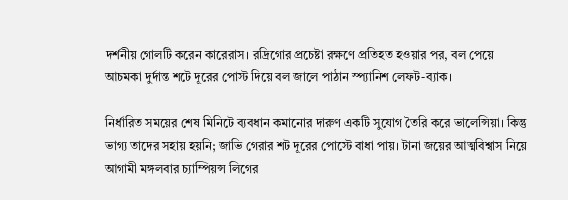দর্শনীয় গোলটি করেন কারেরাস। রদ্রিগোর প্রচেষ্টা রক্ষণে প্রতিহত হওয়ার পর, বল পেয়ে আচমকা দুর্দান্ত শটে দূরের পোস্ট দিয়ে বল জালে পাঠান স্প্যানিশ লেফট-ব্যাক।

নির্ধারিত সময়ের শেষ মিনিটে ব্যবধান কমানোর দারুণ একটি সুযোগ তৈরি করে ভালেন্সিয়া। কিন্তু ভাগ্য তাদের সহায় হয়নি; জাভি গেরার শট দূরের পোস্টে বাধা পায়। টানা জয়ের আত্মবিশ্বাস নিয়ে আগামী মঙ্গলবার চ্যাম্পিয়ন্স লিগের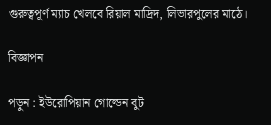গুরুত্বপূর্ণ ম্যাচ খেলবে রিয়াল মাদ্রিদ, লিভারপুলের মাঠে।

বিজ্ঞাপন

পড়ুন : ইউরোপিয়ান গোল্ডেন বুট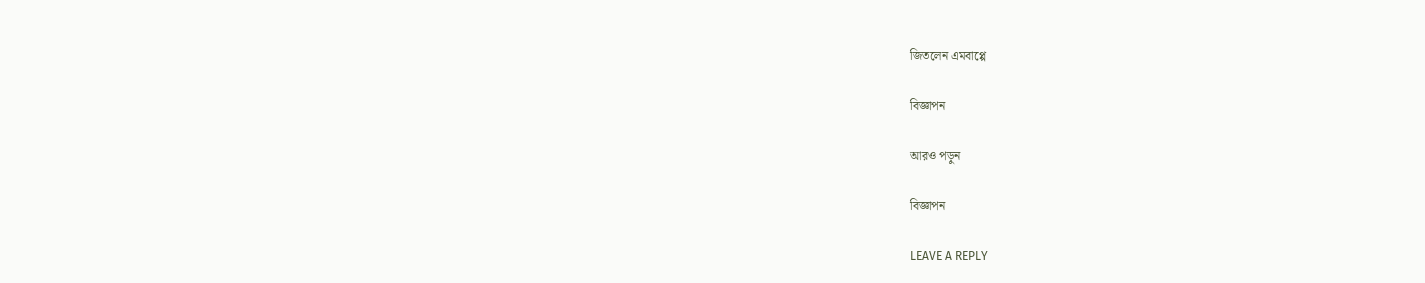জিতলেন এমবাপ্পে

বিজ্ঞাপন

আরও পড়ুন

বিজ্ঞাপন

LEAVE A REPLY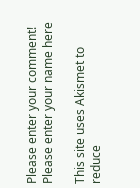Please enter your comment!
Please enter your name here

This site uses Akismet to reduce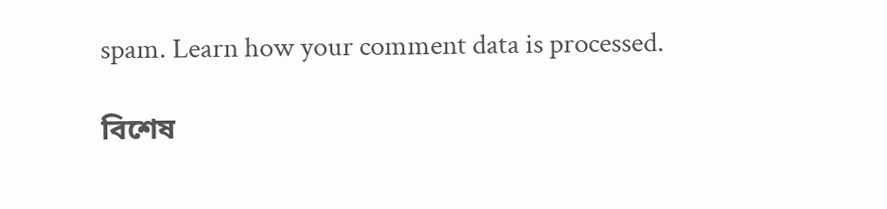spam. Learn how your comment data is processed.

বিশেষ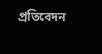প্রতিবেদন